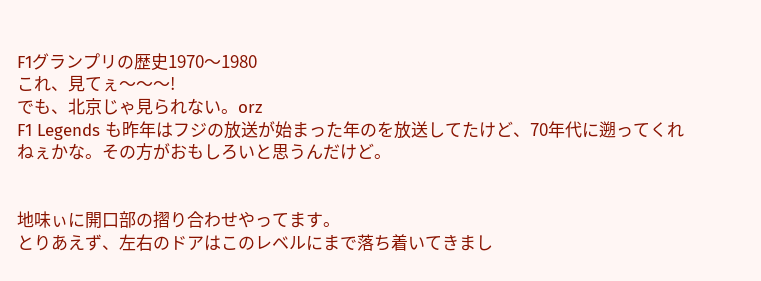F1グランプリの歴史1970〜1980
これ、見てぇ〜〜〜!
でも、北京じゃ見られない。orz
F1 Legends も昨年はフジの放送が始まった年のを放送してたけど、70年代に遡ってくれねぇかな。その方がおもしろいと思うんだけど。


地味ぃに開口部の摺り合わせやってます。
とりあえず、左右のドアはこのレベルにまで落ち着いてきまし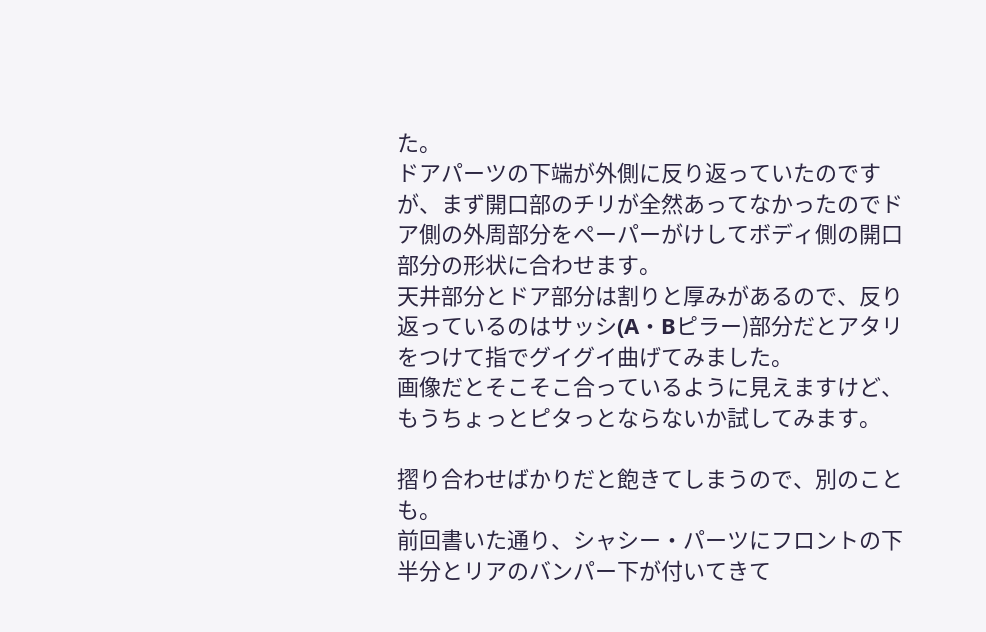た。
ドアパーツの下端が外側に反り返っていたのですが、まず開口部のチリが全然あってなかったのでドア側の外周部分をペーパーがけしてボディ側の開口部分の形状に合わせます。
天井部分とドア部分は割りと厚みがあるので、反り返っているのはサッシ(A・Bピラー)部分だとアタリをつけて指でグイグイ曲げてみました。
画像だとそこそこ合っているように見えますけど、もうちょっとピタっとならないか試してみます。

摺り合わせばかりだと飽きてしまうので、別のことも。
前回書いた通り、シャシー・パーツにフロントの下半分とリアのバンパー下が付いてきて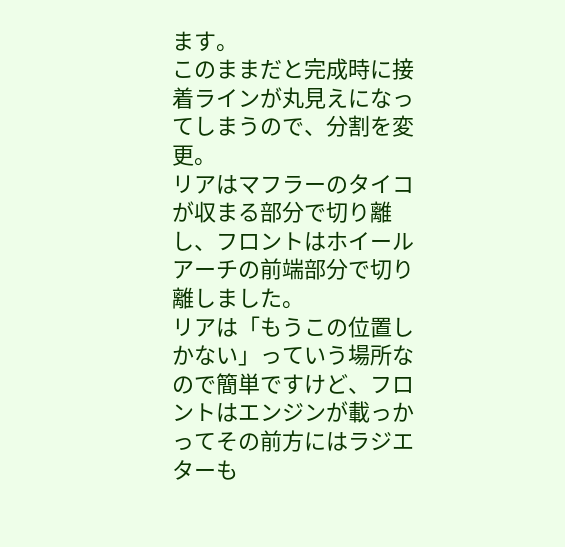ます。
このままだと完成時に接着ラインが丸見えになってしまうので、分割を変更。
リアはマフラーのタイコが収まる部分で切り離し、フロントはホイールアーチの前端部分で切り離しました。
リアは「もうこの位置しかない」っていう場所なので簡単ですけど、フロントはエンジンが載っかってその前方にはラジエターも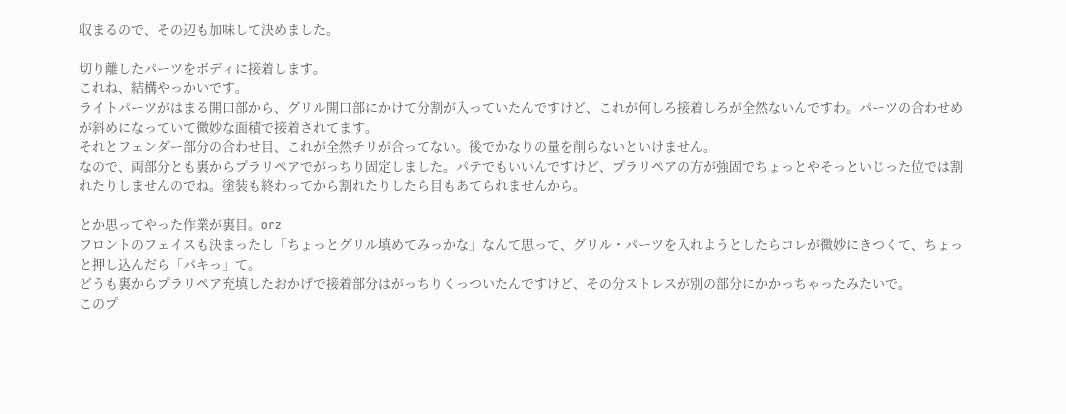収まるので、その辺も加味して決めました。

切り離したパーツをボディに接着します。
これね、結構やっかいです。
ライトパーツがはまる開口部から、グリル開口部にかけて分割が入っていたんですけど、これが何しろ接着しろが全然ないんですわ。パーツの合わせめが斜めになっていて微妙な面積で接着されてます。
それとフェンダー部分の合わせ目、これが全然チリが合ってない。後でかなりの量を削らないといけません。
なので、両部分とも裏からプラリペアでがっちり固定しました。パテでもいいんですけど、プラリペアの方が強固でちょっとやそっといじった位では割れたりしませんのでね。塗装も終わってから割れたりしたら目もあてられませんから。

とか思ってやった作業が裏目。orz
フロントのフェイスも決まったし「ちょっとグリル填めてみっかな」なんて思って、グリル・パーツを入れようとしたらコレが微妙にきつくて、ちょっと押し込んだら「パキっ」て。
どうも裏からプラリペア充填したおかげで接着部分はがっちりくっついたんですけど、その分ストレスが別の部分にかかっちゃったみたいで。
このプ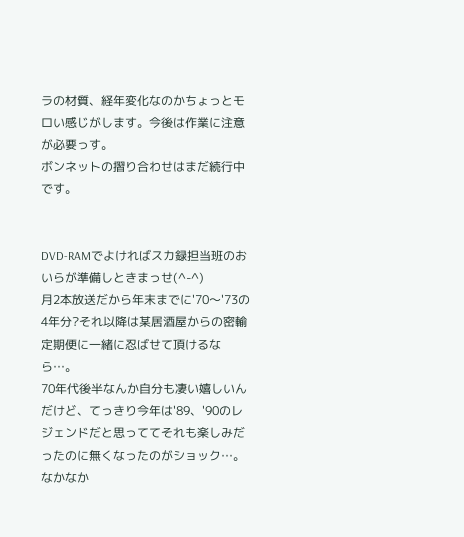ラの材質、経年変化なのかちょっとモロい感じがします。今後は作業に注意が必要っす。
ボンネットの摺り合わせはまだ続行中です。


DVD-RAMでよければスカ録担当班のおいらが準備しときまっせ(^-^)
月2本放送だから年末までに'70〜'73の4年分?それ以降は某居酒屋からの密輸定期便に一緒に忍ばせて頂けるなら…。
70年代後半なんか自分も凄い嬉しいんだけど、てっきり今年は'89、'90のレジェンドだと思っててそれも楽しみだったのに無くなったのがショック…。
なかなか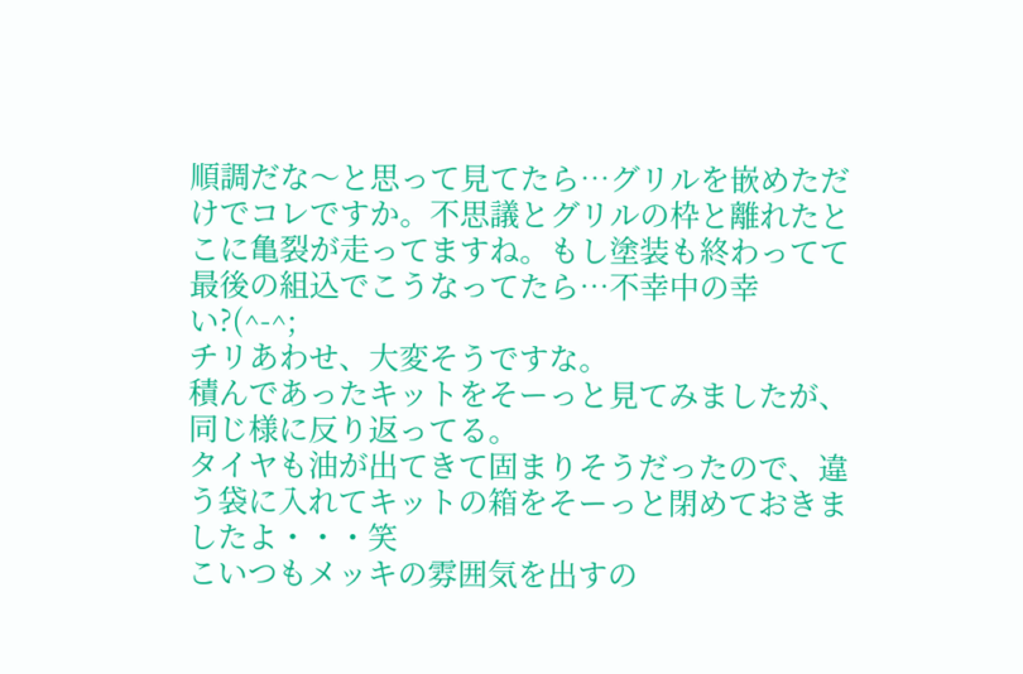順調だな〜と思って見てたら…グリルを嵌めただけでコレですか。不思議とグリルの枠と離れたとこに亀裂が走ってますね。もし塗装も終わってて最後の組込でこうなってたら…不幸中の幸い?(^-^;
チリあわせ、大変そうですな。
積んであったキットをそーっと見てみましたが、同じ様に反り返ってる。
タイヤも油が出てきて固まりそうだったので、違う袋に入れてキットの箱をそーっと閉めておきましたよ・・・笑
こいつもメッキの雰囲気を出すの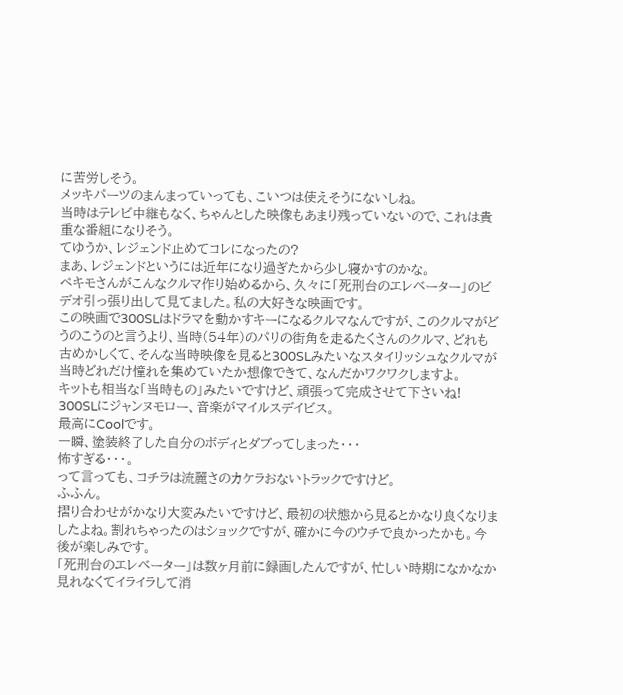に苦労しそう。
メッキパーツのまんまっていっても、こいつは使えそうにないしね。
当時はテレビ中継もなく、ちゃんとした映像もあまり残っていないので、これは貴重な番組になりそう。
てゆうか、レジェンド止めてコレになったの?
まあ、レジェンドというには近年になり過ぎたから少し寝かすのかな。
ペキモさんがこんなクルマ作り始めるから、久々に「死刑台のエレベーター」のビデオ引っ張り出して見てました。私の大好きな映画です。
この映画で300SLはドラマを動かすキーになるクルマなんですが、このクルマがどうのこうのと言うより、当時(54年)のパリの街角を走るたくさんのクルマ、どれも古めかしくて、そんな当時映像を見ると300SLみたいなスタイリッシュなクルマが当時どれだけ憧れを集めていたか想像できて、なんだかワクワクしますよ。
キットも相当な「当時もの」みたいですけど、頑張って完成させて下さいね!
300SLにジャンヌモロー、音楽がマイルスデイビス。
最高にCoolです。
一瞬、塗装終了した自分のボディとダブってしまった・・・
怖すぎる・・・。
って言っても、コチラは流麗さのカケラおないトラックですけど。
ふふん。
摺り合わせがかなり大変みたいですけど、最初の状態から見るとかなり良くなりましたよね。割れちゃったのはショックですが、確かに今のウチで良かったかも。今後が楽しみです。
「死刑台のエレベーター」は数ヶ月前に録画したんですが、忙しい時期になかなか見れなくてイライラして消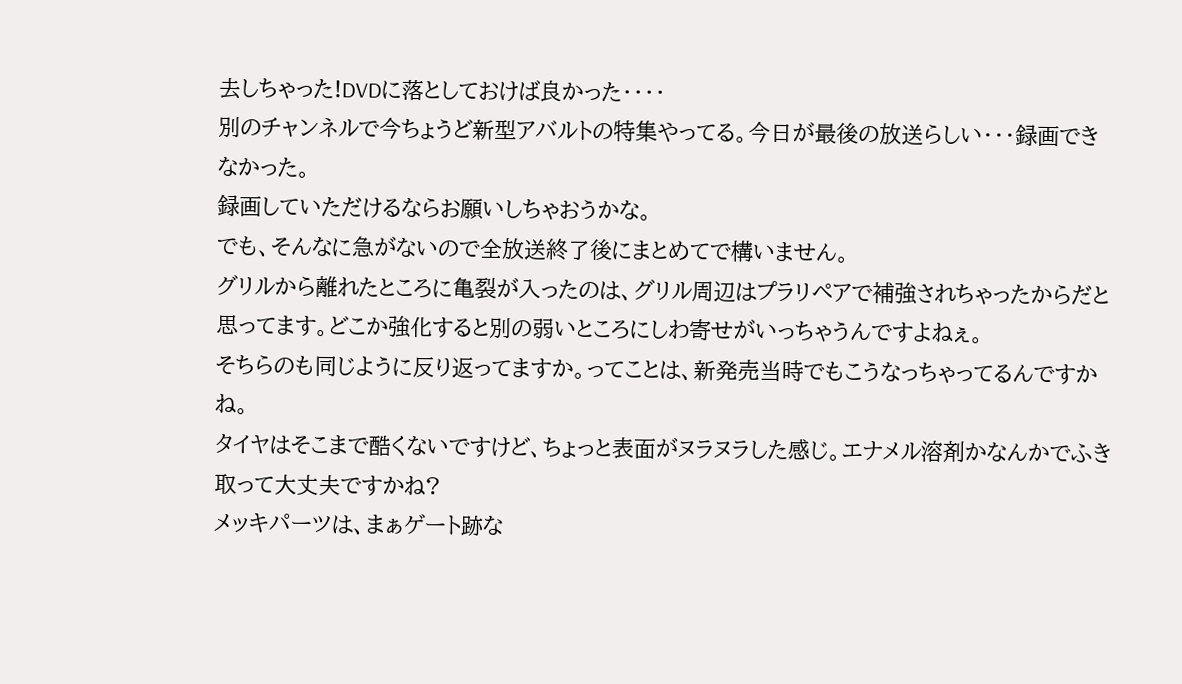去しちゃった!DVDに落としておけば良かった・・・・
別のチャンネルで今ちょうど新型アバルトの特集やってる。今日が最後の放送らしい・・・録画できなかった。
録画していただけるならお願いしちゃおうかな。
でも、そんなに急がないので全放送終了後にまとめてで構いません。
グリルから離れたところに亀裂が入ったのは、グリル周辺はプラリペアで補強されちゃったからだと思ってます。どこか強化すると別の弱いところにしわ寄せがいっちゃうんですよねぇ。
そちらのも同じように反り返ってますか。ってことは、新発売当時でもこうなっちゃってるんですかね。
タイヤはそこまで酷くないですけど、ちょっと表面がヌラヌラした感じ。エナメル溶剤かなんかでふき取って大丈夫ですかね?
メッキパーツは、まぁゲート跡な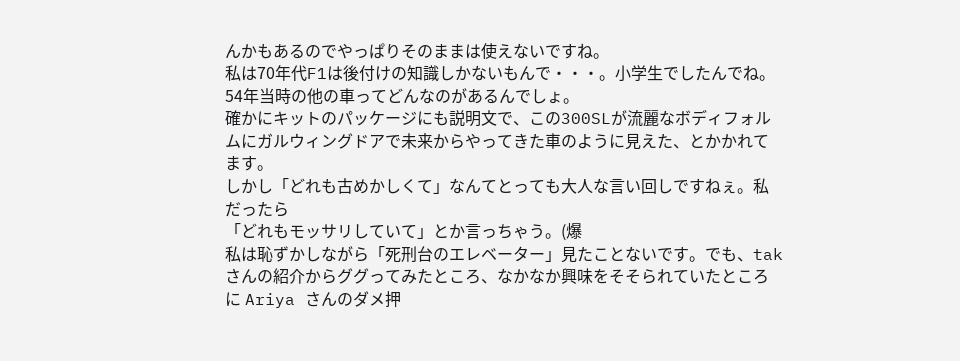んかもあるのでやっぱりそのままは使えないですね。
私は70年代F1は後付けの知識しかないもんで・・・。小学生でしたんでね。
54年当時の他の車ってどんなのがあるんでしょ。
確かにキットのパッケージにも説明文で、この300SLが流麗なボディフォルムにガルウィングドアで未来からやってきた車のように見えた、とかかれてます。
しかし「どれも古めかしくて」なんてとっても大人な言い回しですねぇ。私だったら
「どれもモッサリしていて」とか言っちゃう。(爆
私は恥ずかしながら「死刑台のエレベーター」見たことないです。でも、tak さんの紹介からググってみたところ、なかなか興味をそそられていたところに Ariya さんのダメ押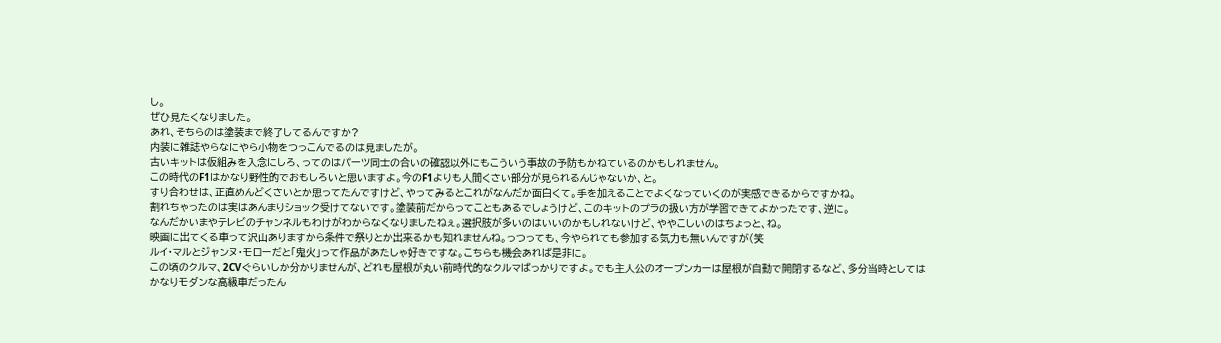し。
ぜひ見たくなりました。
あれ、そちらのは塗装まで終了してるんですか?
内装に雑誌やらなにやら小物をつっこんでるのは見ましたが。
古いキットは仮組みを入念にしろ、ってのはパーツ同士の合いの確認以外にもこういう事故の予防もかねているのかもしれません。
この時代のF1はかなり野性的でおもしろいと思いますよ。今のF1よりも人間くさい部分が見られるんじゃないか、と。
すり合わせは、正直めんどくさいとか思ってたんですけど、やってみるとこれがなんだか面白くて。手を加えることでよくなっていくのが実感できるからですかね。
割れちゃったのは実はあんまりショック受けてないです。塗装前だからってこともあるでしょうけど、このキットのプラの扱い方が学習できてよかったです、逆に。
なんだかいまやテレビのチャンネルもわけがわからなくなりましたねぇ。選択肢が多いのはいいのかもしれないけど、ややこしいのはちょっと、ね。
映画に出てくる車って沢山ありますから条件で祭りとか出来るかも知れませんね。っつっても、今やられても参加する気力も無いんですが(笑
ルイ・マルとジャンヌ・モローだと「鬼火」って作品があたしゃ好きですな。こちらも機会あれば是非に。
この頃のクルマ、2CVぐらいしか分かりませんが、どれも屋根が丸い前時代的なクルマばっかりですよ。でも主人公のオープンカーは屋根が自動で開閉するなど、多分当時としてはかなりモダンな高級車だったん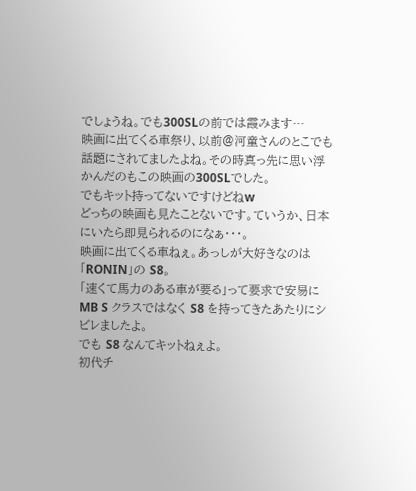でしょうね。でも300SLの前では霞みます…
映画に出てくる車祭り、以前@河童さんのとこでも話題にされてましたよね。その時真っ先に思い浮かんだのもこの映画の300SLでした。
でもキット持ってないですけどねw
どっちの映画も見たことないです。ていうか、日本にいたら即見られるのになぁ・・・。
映画に出てくる車ねぇ。あっしが大好きなのは「RONIN」の S8。
「速くて馬力のある車が要る」って要求で安易に MB S クラスではなく S8 を持ってきたあたりにシビレましたよ。
でも S8 なんてキットねぇよ。
初代チ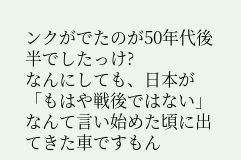ンクがでたのが50年代後半でしたっけ?
なんにしても、日本が「もはや戦後ではない」なんて言い始めた頃に出てきた車ですもん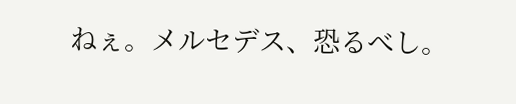ねぇ。メルセデス、恐るべし。